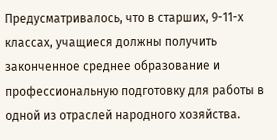Предусматривалось, что в старших, 9-11-х классах, учащиеся должны получить законченное среднее образование и профессиональную подготовку для работы в одной из отраслей народного хозяйства.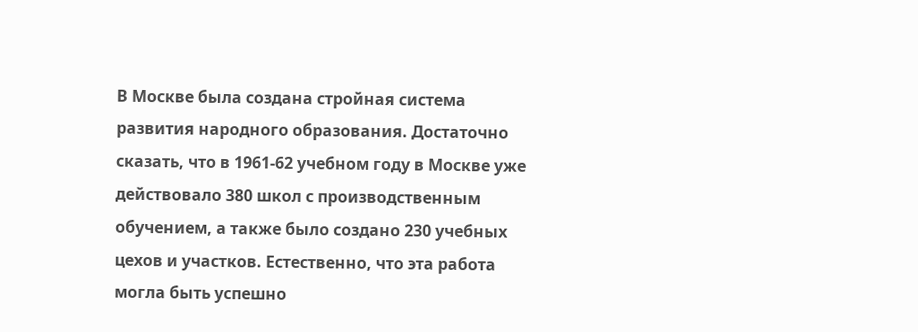В Москве была создана стройная система развития народного образования. Достаточно сказать, что в 1961-62 учебном году в Москве уже действовало 380 школ с производственным обучением, а также было создано 230 учебных цехов и участков. Естественно, что эта работа могла быть успешно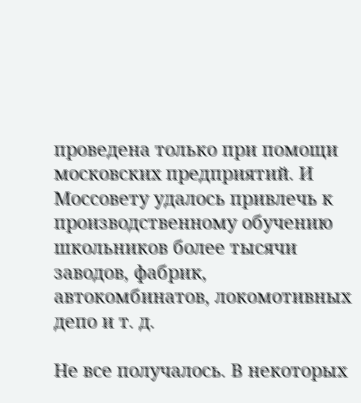проведена только при помощи московских предприятий. И Моссовету удалось привлечь к производственному обучению школьников более тысячи заводов, фабрик, автокомбинатов, локомотивных депо и т. д.

Не все получалось. В некоторых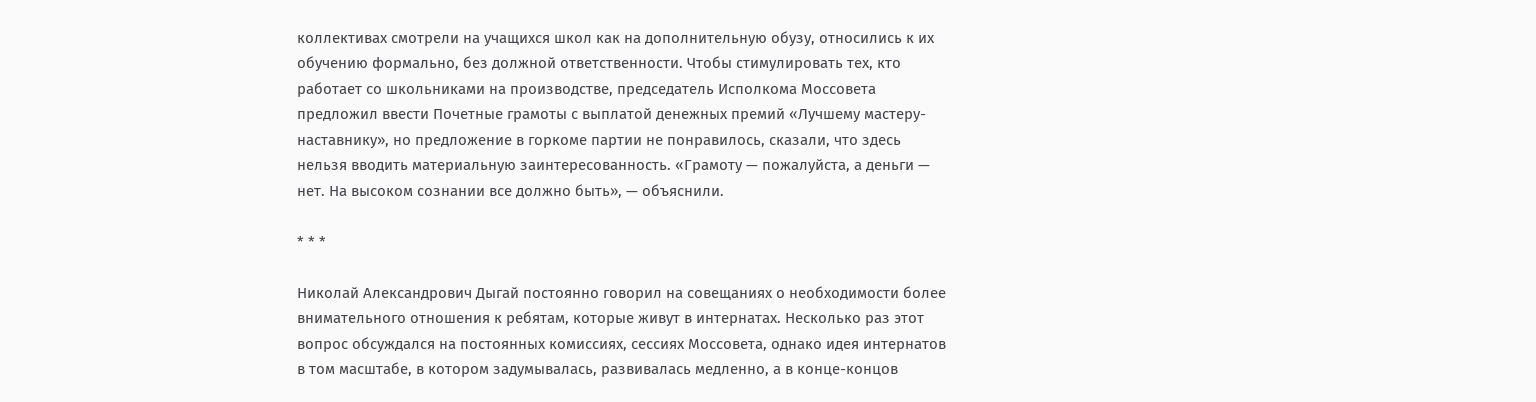коллективах смотрели на учащихся школ как на дополнительную обузу, относились к их обучению формально, без должной ответственности. Чтобы стимулировать тех, кто работает со школьниками на производстве, председатель Исполкома Моссовета предложил ввести Почетные грамоты с выплатой денежных премий «Лучшему мастеру-наставнику», но предложение в горкоме партии не понравилось, сказали, что здесь нельзя вводить материальную заинтересованность. «Грамоту — пожалуйста, а деньги — нет. На высоком сознании все должно быть», — объяснили.

* * *

Николай Александрович Дыгай постоянно говорил на совещаниях о необходимости более внимательного отношения к ребятам, которые живут в интернатах. Несколько раз этот вопрос обсуждался на постоянных комиссиях, сессиях Моссовета, однако идея интернатов в том масштабе, в котором задумывалась, развивалась медленно, а в конце-концов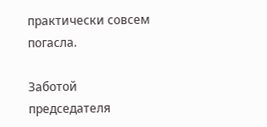практически совсем погасла.

Заботой председателя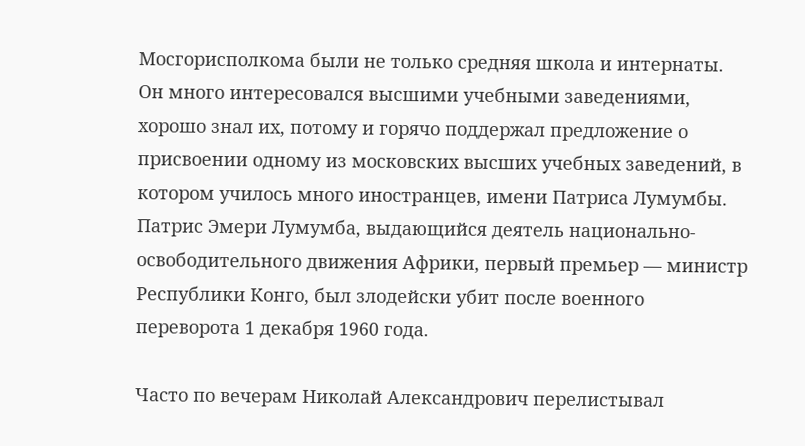Мосгорисполкома были не только средняя школа и интернаты. Он много интересовался высшими учебными заведениями, хорошо знал их, потому и горячо поддержал предложение о присвоении одному из московских высших учебных заведений, в котором училось много иностранцев, имени Патриса Лумумбы. Патрис Эмери Лумумба, выдающийся деятель национально-освободительного движения Африки, первый премьер — министр Республики Конго, был злодейски убит после военного переворота 1 декабря 1960 года.

Часто по вечерам Николай Александрович перелистывал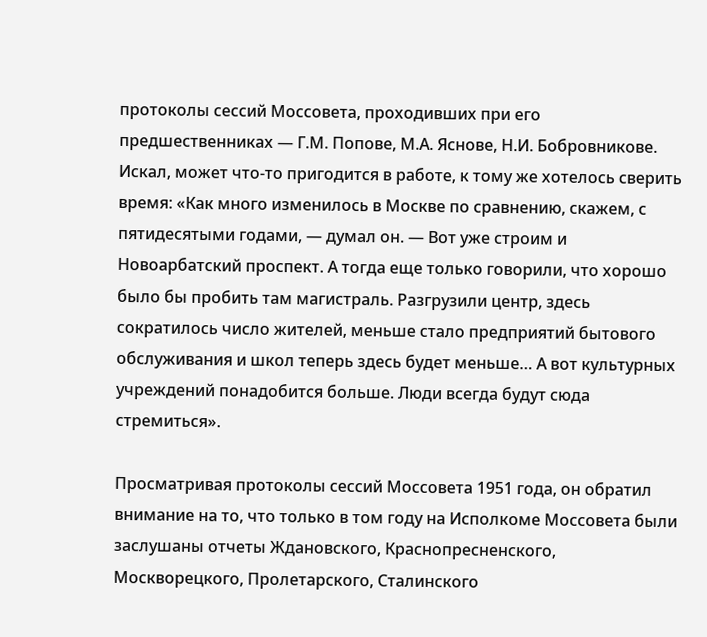протоколы сессий Моссовета, проходивших при его предшественниках — Г.М. Попове, М.А. Яснове, Н.И. Бобровникове. Искал, может что-то пригодится в работе, к тому же хотелось сверить время: «Как много изменилось в Москве по сравнению, скажем, с пятидесятыми годами, — думал он. — Вот уже строим и Новоарбатский проспект. А тогда еще только говорили, что хорошо было бы пробить там магистраль. Разгрузили центр, здесь сократилось число жителей, меньше стало предприятий бытового обслуживания и школ теперь здесь будет меньше… А вот культурных учреждений понадобится больше. Люди всегда будут сюда стремиться».

Просматривая протоколы сессий Моссовета 1951 года, он обратил внимание на то, что только в том году на Исполкоме Моссовета были заслушаны отчеты Ждановского, Краснопресненского, Москворецкого, Пролетарского, Сталинского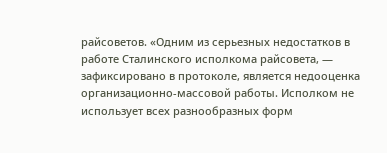райсоветов. «Одним из серьезных недостатков в работе Сталинского исполкома райсовета, — зафиксировано в протоколе, является недооценка организационно-массовой работы. Исполком не использует всех разнообразных форм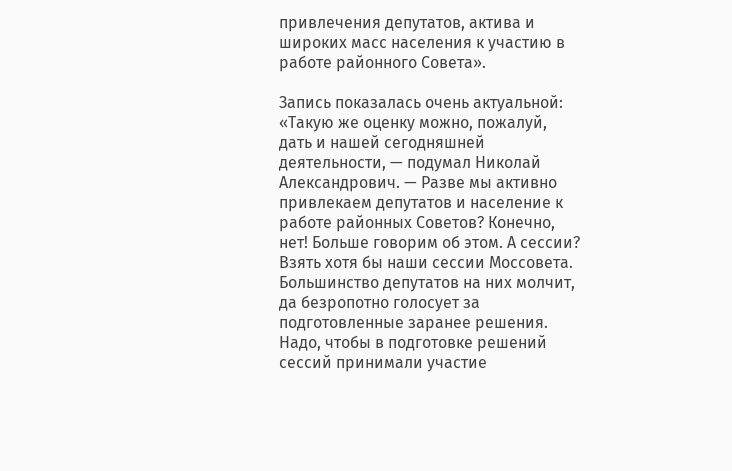привлечения депутатов, актива и широких масс населения к участию в работе районного Совета».

Запись показалась очень актуальной: «Такую же оценку можно, пожалуй, дать и нашей сегодняшней деятельности, — подумал Николай Александрович. — Разве мы активно привлекаем депутатов и население к работе районных Советов? Конечно, нет! Больше говорим об этом. А сессии? Взять хотя бы наши сессии Моссовета. Большинство депутатов на них молчит, да безропотно голосует за подготовленные заранее решения. Надо, чтобы в подготовке решений сессий принимали участие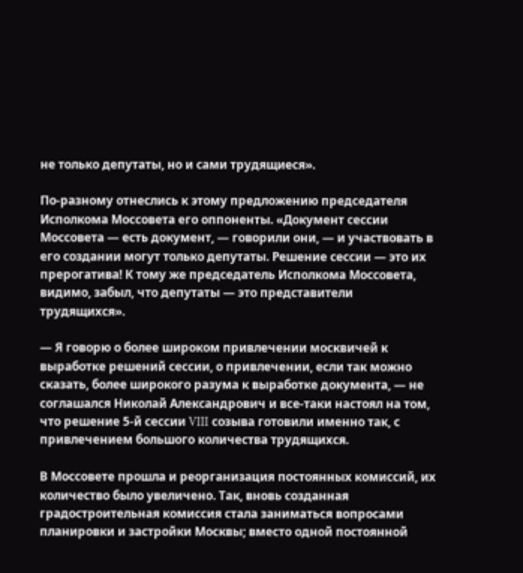не только депутаты, но и сами трудящиеся».

По-разному отнеслись к этому предложению председателя Исполкома Моссовета его оппоненты. «Документ сессии Моссовета — есть документ, — говорили они, — и участвовать в его создании могут только депутаты. Решение сессии — это их прерогатива! К тому же председатель Исполкома Моссовета, видимо, забыл, что депутаты — это представители трудящихся».

— Я говорю о более широком привлечении москвичей к выработке решений сессии, о привлечении, если так можно сказать, более широкого разума к выработке документа, — не соглашался Николай Александрович и все-таки настоял на том, что решение 5-й сессии VIII созыва готовили именно так, с привлечением большого количества трудящихся.

В Моссовете прошла и реорганизация постоянных комиссий, их количество было увеличено. Так, вновь созданная градостроительная комиссия стала заниматься вопросами планировки и застройки Москвы; вместо одной постоянной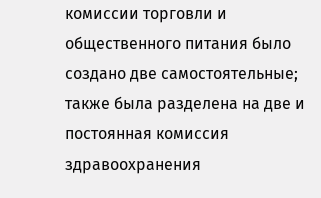комиссии торговли и общественного питания было создано две самостоятельные; также была разделена на две и постоянная комиссия здравоохранения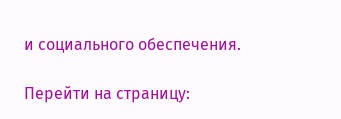и социального обеспечения.

Перейти на страницу: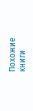Похожие книги